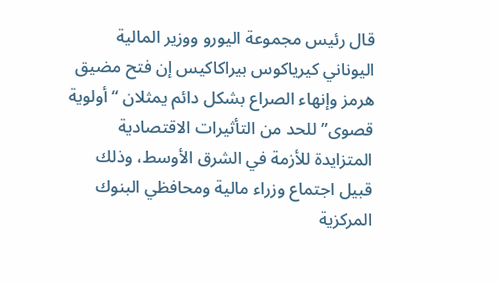قال رئيس مجموعة اليورو ووزير المالية اليوناني كيرياكوس بيراكاكيس إن فتح مضيق هرمز وإنهاء الصراع بشكل دائم يمثلان “أولوية قصوى” للحد من التأثيرات الاقتصادية المتزايدة للأزمة في الشرق الأوسط، وذلك قبيل اجتماع وزراء مالية ومحافظي البنوك المركزية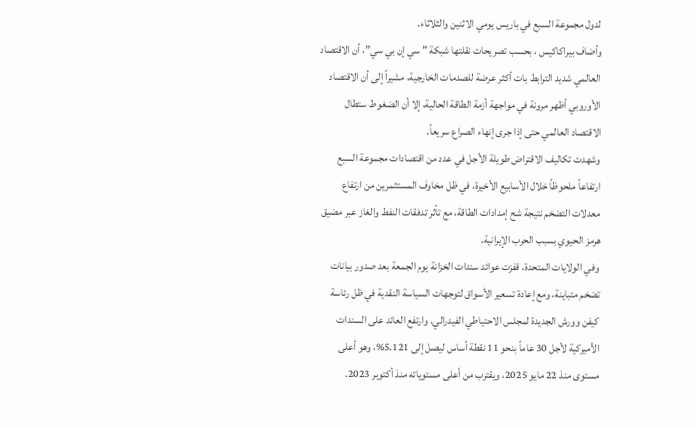لدول مجموعة السبع في باريس يومي الاثنين والثلاثاء.
وأضاف بيراكاكيس ، بحسب تصريحات نقلتها شبكة ” سي إن بي سي”، أن الاقتصاد العالمي شديد الترابط بات أكثر عرضة للصدمات الخارجية، مشيراً إلى أن الاقتصاد الأوروبي أظهر مرونة في مواجهة أزمة الطاقة الحالية، إلا أن الضغوط ستطال الاقتصاد العالمي حتى إذا جرى إنهاء الصراع سريعاً.
وشهدت تكاليف الاقتراض طويلة الأجل في عدد من اقتصادات مجموعة السبع ارتفاعاً ملحوظاً خلال الأسابيع الأخيرة، في ظل مخاوف المستثمرين من ارتفاع معدلات التضخم نتيجة شح إمدادات الطاقة، مع تأثر تدفقات النفط والغاز عبر مضيق هرمز الحيوي بسبب الحرب الإيرانية.
وفي الولايات المتحدة، قفزت عوائد سندات الخزانة يوم الجمعة بعد صدور بيانات تضخم متباينة، ومع إعادة تسعير الأسواق لتوجهات السياسة النقدية في ظل رئاسة كيفن وورش الجديدة لمجلس الاحتياطي الفيدرالي. وارتفع العائد على السندات الأميركية لأجل 30 عاماً بنحو 11 نقطة أساس ليصل إلى 5.121%، وهو أعلى مستوى منذ 22 مايو 2025، ويقترب من أعلى مستوياته منذ أكتوبر 2023.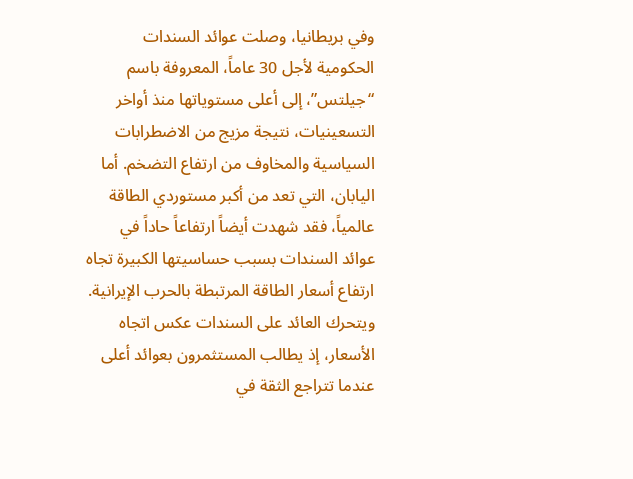وفي بريطانيا، وصلت عوائد السندات الحكومية لأجل 30 عاماً، المعروفة باسم “جيلتس”، إلى أعلى مستوياتها منذ أواخر التسعينيات، نتيجة مزيج من الاضطرابات السياسية والمخاوف من ارتفاع التضخم. أما اليابان، التي تعد من أكبر مستوردي الطاقة عالمياً، فقد شهدت أيضاً ارتفاعاً حاداً في عوائد السندات بسبب حساسيتها الكبيرة تجاه ارتفاع أسعار الطاقة المرتبطة بالحرب الإيرانية.
ويتحرك العائد على السندات عكس اتجاه الأسعار، إذ يطالب المستثمرون بعوائد أعلى عندما تتراجع الثقة في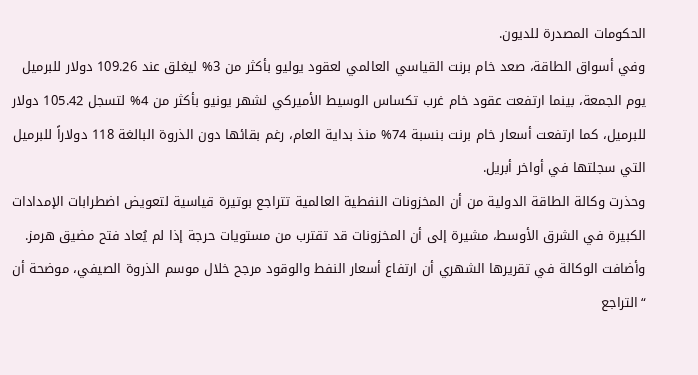الحكومات المصدرة للديون.
وفي أسواق الطاقة، صعد خام برنت القياسي العالمي لعقود يوليو بأكثر من 3% ليغلق عند 109.26 دولار للبرميل يوم الجمعة، بينما ارتفعت عقود خام غرب تكساس الوسيط الأميركي لشهر يونيو بأكثر من 4% لتسجل 105.42 دولار للبرميل، كما ارتفعت أسعار خام برنت بنسبة 74% منذ بداية العام، رغم بقائها دون الذروة البالغة 118 دولاراً للبرميل التي سجلتها في أواخر أبريل.
وحذرت وكالة الطاقة الدولية من أن المخزونات النفطية العالمية تتراجع بوتيرة قياسية لتعويض اضطرابات الإمدادات الكبيرة في الشرق الأوسط، مشيرة إلى أن المخزونات قد تقترب من مستويات حرجة إذا لم يُعاد فتح مضيق هرمز.
وأضافت الوكالة في تقريرها الشهري أن ارتفاع أسعار النفط والوقود مرجح خلال موسم الذروة الصيفي، موضحة أن “التراجع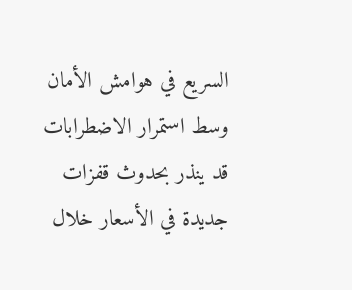السريع في هوامش الأمان وسط استمرار الاضطرابات قد ينذر بحدوث قفزات جديدة في الأسعار خلال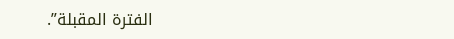الفترة المقبلة”.